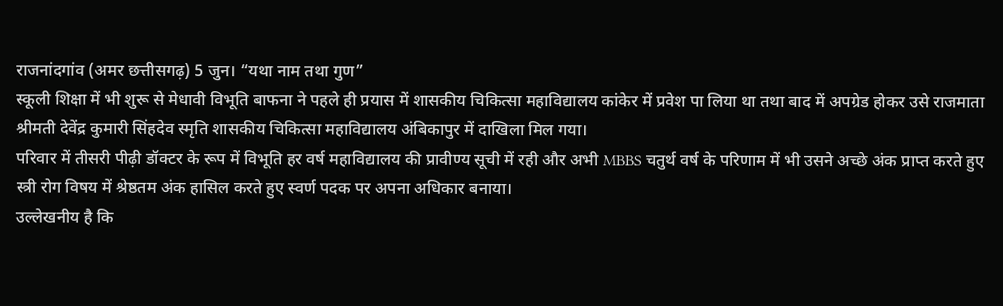राजनांदगांव (अमर छत्तीसगढ़) 5 जुन। “यथा नाम तथा गुण”
स्कूली शिक्षा में भी शुरू से मेधावी विभूति बाफना ने पहले ही प्रयास में शासकीय चिकित्सा महाविद्यालय कांकेर में प्रवेश पा लिया था तथा बाद में अपग्रेड होकर उसे राजमाता श्रीमती देवेंद्र कुमारी सिंहदेव स्मृति शासकीय चिकित्सा महाविद्यालय अंबिकापुर में दाखिला मिल गया।
परिवार में तीसरी पीढ़ी डॉक्टर के रूप में विभूति हर वर्ष महाविद्यालय की प्रावीण्य सूची में रही और अभी MBBS चतुर्थ वर्ष के परिणाम में भी उसने अच्छे अंक प्राप्त करते हुए स्त्री रोग विषय में श्रेष्ठतम अंक हासिल करते हुए स्वर्ण पदक पर अपना अधिकार बनाया।
उल्लेखनीय है कि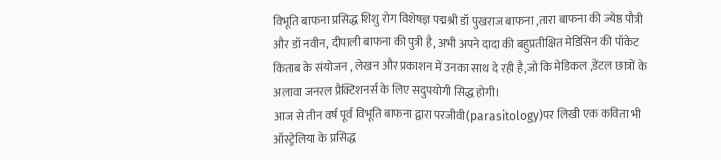विभूति बाफना प्रसिद्ध शिशु रोग विशेषज्ञ पद्मश्री डॉ पुखराज बाफना ,तारा बाफना की ज्येष्ठ पौत्री और डॉ नवीन, दीपाली बाफना की पुत्री है, अभी अपने दादा की बहुप्रतीक्षित मेडिसिन की पॉकेट किताब के संयोजन , लेखन और प्रकाशन में उनका साथ दे रही है,जो कि मेडिकल ,डेंटल छात्रों के अलावा जनरल प्रैक्टिशनर्स के लिए सदुपयोगी सिद्ध होगी।
आज से तीन वर्ष पूर्व विभूति बाफना द्वारा परजीवी(parasitology)पर लिखी एक कविता भी ऑस्ट्रेलिया के प्रसिद्ध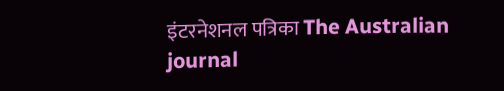इंटरनेशनल पत्रिका The Australian journal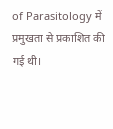of Parasitology में प्रमुखता से प्रकाशित की गई थी।